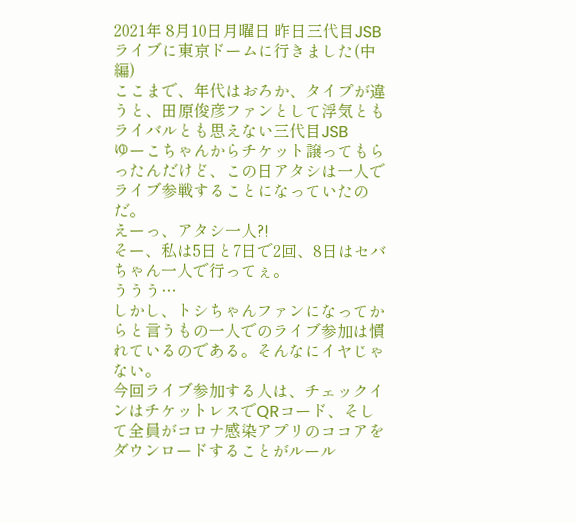2021年 8月10日月曜日 昨日三代目JSBライブに東京ドームに行きました(中編)
ここまで、年代はおろか、タイプが違うと、田原俊彦ファンとして浮気ともライバルとも思えない三代目JSB
ゆーこちゃんからチケット譲ってもらったんだけど、この日アタシは一人でライブ参戦することになっていたのだ。
えーっ、アタシ一人?!
そー、私は5日と7日で2回、8日はセバちゃん一人で行ってぇ。
ううう…
しかし、トシちゃんファンになってからと言うもの一人でのライブ参加は慣れているのである。そんなにイヤじゃない。
今回ライブ参加する人は、チェックインはチケットレスでQRコード、そして全員がコロナ感染アプリのココアをダウンロードすることがルール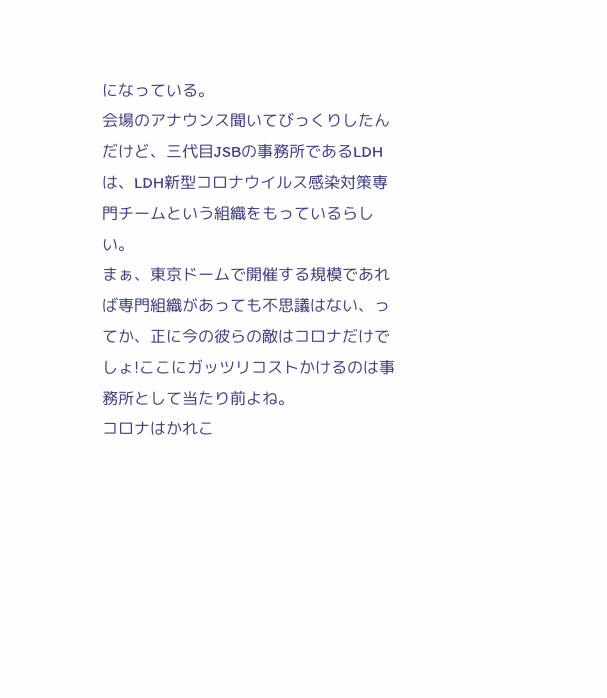になっている。
会場のアナウンス聞いてびっくりしたんだけど、三代目JSBの事務所であるLDHは、LDH新型コロナウイルス感染対策専門チームという組織をもっているらしい。
まぁ、東京ドームで開催する規模であれば専門組織があっても不思議はない、ってか、正に今の彼らの敵はコロナだけでしょ!ここにガッツリコストかけるのは事務所として当たり前よね。
コロナはかれこ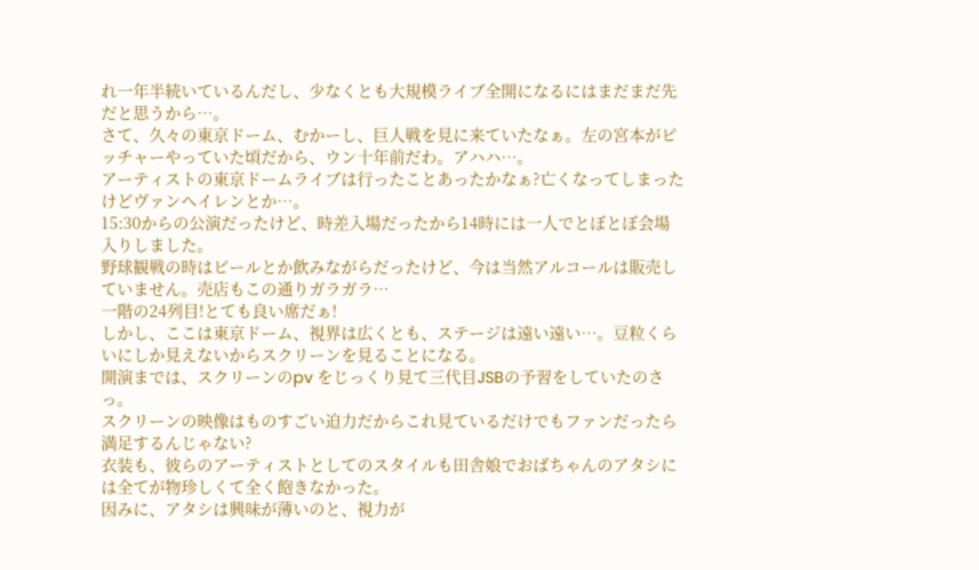れ一年半続いているんだし、少なくとも大規模ライブ全開になるにはまだまだ先だと思うから…。
さて、久々の東京ドーム、むかーし、巨人戦を見に来ていたなぁ。左の宮本がピッチャーやっていた頃だから、ウン十年前だわ。アハハ…。
アーティストの東京ドームライブは行ったことあったかなぁ?亡くなってしまったけどヴァンヘイレンとか…。
15:30からの公演だったけど、時差入場だったから14時には一人でとぼとぼ会場入りしました。
野球観戦の時はビールとか飲みながらだったけど、今は当然アルコールは販売していません。売店もこの通りガラガラ…
一階の24列目!とても良い席だぁ!
しかし、ここは東京ドーム、視界は広くとも、ステージは遠い遠い…。豆粒くらいにしか見えないからスクリーンを見ることになる。
開演までは、スクリーンのpv をじっくり見て三代目JSBの予習をしていたのさっ。
スクリーンの映像はものすごい迫力だからこれ見ているだけでもファンだったら満足するんじゃない?
衣装も、彼らのアーティストとしてのスタイルも田舎娘でおばちゃんのアタシには全てが物珍しくて全く飽きなかった。
因みに、アタシは興味が薄いのと、視力が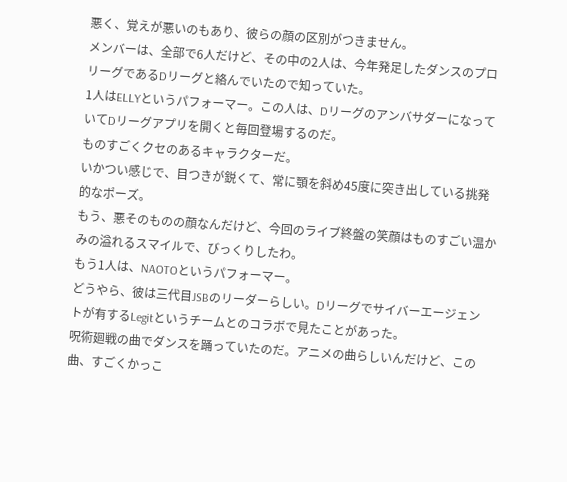悪く、覚えが悪いのもあり、彼らの顔の区別がつきません。
メンバーは、全部で6人だけど、その中の2人は、今年発足したダンスのプロリーグであるDリーグと絡んでいたので知っていた。
1人はELLYというパフォーマー。この人は、DリーグのアンバサダーになっていてDリーグアプリを開くと毎回登場するのだ。
ものすごくクセのあるキャラクターだ。
いかつい感じで、目つきが鋭くて、常に顎を斜め45度に突き出している挑発的なポーズ。
もう、悪そのものの顔なんだけど、今回のライブ終盤の笑顔はものすごい温かみの溢れるスマイルで、びっくりしたわ。
もう1人は、NAOTOというパフォーマー。
どうやら、彼は三代目JSBのリーダーらしい。Dリーグでサイバーエージェントが有するLegitというチームとのコラボで見たことがあった。
呪術廻戦の曲でダンスを踊っていたのだ。アニメの曲らしいんだけど、この曲、すごくかっこ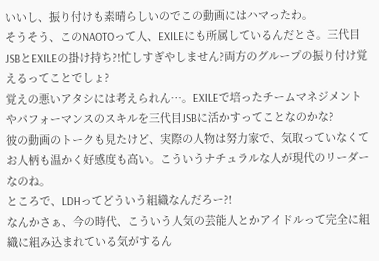いいし、振り付けも素晴らしいのでこの動画にはハマったわ。
そうそう、このNAOTOって人、EXILEにも所属しているんだとさ。三代目JSBとEXILEの掛け持ち?!忙しすぎやしません?両方のグループの振り付け覚えるってことでしょ?
覚えの悪いアタシには考えられん…。EXILEで培ったチームマネジメントやパフォーマンスのスキルを三代目JSBに活かすってことなのかな?
彼の動画のトークも見たけど、実際の人物は努力家で、気取っていなくてお人柄も温かく好感度も高い。こういうナチュラルな人が現代のリーダーなのね。
ところで、LDHってどういう組織なんだろー?!
なんかさぁ、今の時代、こういう人気の芸能人とかアイドルって完全に組織に組み込まれている気がするん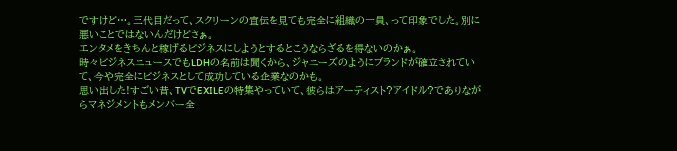ですけど…。三代目だって、スクリーンの宣伝を見ても完全に組織の一員、って印象でした。別に悪いことではないんだけどさぁ。
エンタメをきちんと稼げるビジネスにしようとするとこうならざるを得ないのかぁ。
時々ビジネスニュースでもLDHの名前は聞くから、ジャニーズのようにブランドが確立されていて、今や完全にビジネスとして成功している企業なのかも。
思い出した!すごい昔、TVでEXILEの特集やっていて、彼らはアーティスト?アイドル?でありながらマネジメントもメンバー全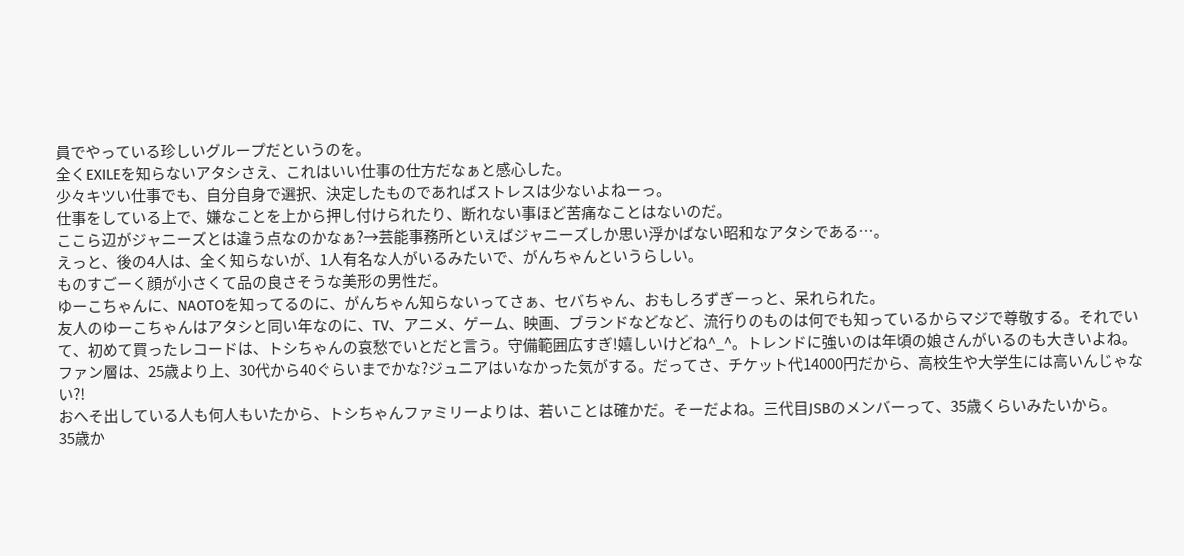員でやっている珍しいグループだというのを。
全くEXILEを知らないアタシさえ、これはいい仕事の仕方だなぁと感心した。
少々キツい仕事でも、自分自身で選択、決定したものであればストレスは少ないよねーっ。
仕事をしている上で、嫌なことを上から押し付けられたり、断れない事ほど苦痛なことはないのだ。
ここら辺がジャニーズとは違う点なのかなぁ?→芸能事務所といえばジャニーズしか思い浮かばない昭和なアタシである…。
えっと、後の4人は、全く知らないが、1人有名な人がいるみたいで、がんちゃんというらしい。
ものすごーく顔が小さくて品の良さそうな美形の男性だ。
ゆーこちゃんに、NAOTOを知ってるのに、がんちゃん知らないってさぁ、セバちゃん、おもしろずぎーっと、呆れられた。
友人のゆーこちゃんはアタシと同い年なのに、TV、アニメ、ゲーム、映画、ブランドなどなど、流行りのものは何でも知っているからマジで尊敬する。それでいて、初めて買ったレコードは、トシちゃんの哀愁でいとだと言う。守備範囲広すぎ!嬉しいけどね^_^。トレンドに強いのは年頃の娘さんがいるのも大きいよね。
ファン層は、25歳より上、30代から40ぐらいまでかな?ジュニアはいなかった気がする。だってさ、チケット代14000円だから、高校生や大学生には高いんじゃない?!
おへそ出している人も何人もいたから、トシちゃんファミリーよりは、若いことは確かだ。そーだよね。三代目JSBのメンバーって、35歳くらいみたいから。
35歳か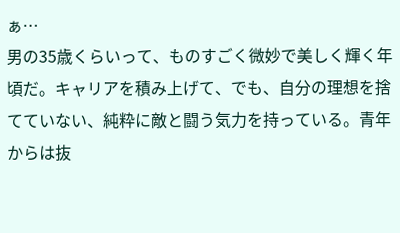ぁ…
男の35歳くらいって、ものすごく微妙で美しく輝く年頃だ。キャリアを積み上げて、でも、自分の理想を捨てていない、純粋に敵と闘う気力を持っている。青年からは抜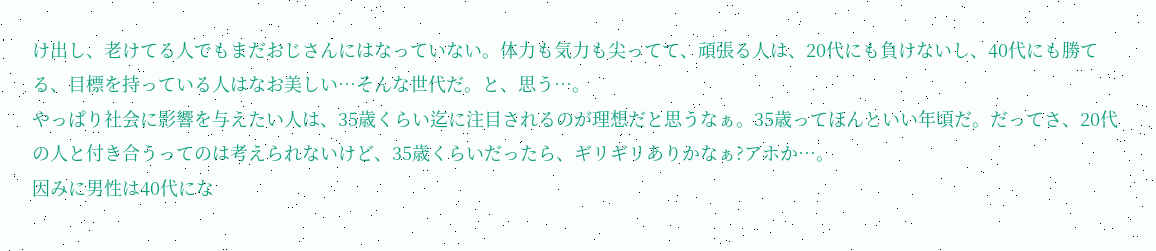け出し、老けてる人でもまだおじさんにはなっていない。体力も気力も尖ってて、頑張る人は、20代にも負けないし、40代にも勝てる、目標を持っている人はなお美しい…そんな世代だ。と、思う…。
やっぱり社会に影響を与えたい人は、35歳くらい迄に注目されるのが理想だと思うなぁ。35歳ってほんといい年頃だ。だってさ、20代の人と付き合うってのは考えられないけど、35歳くらいだったら、ギリギリありかなぁ?アホか…。
因みに男性は40代にな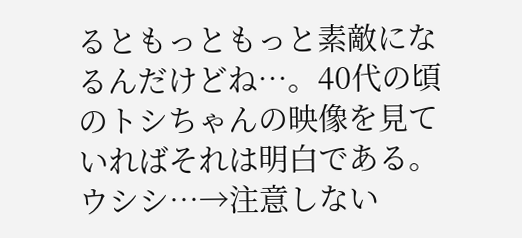るともっともっと素敵になるんだけどね…。40代の頃のトシちゃんの映像を見ていればそれは明白である。ウシシ…→注意しない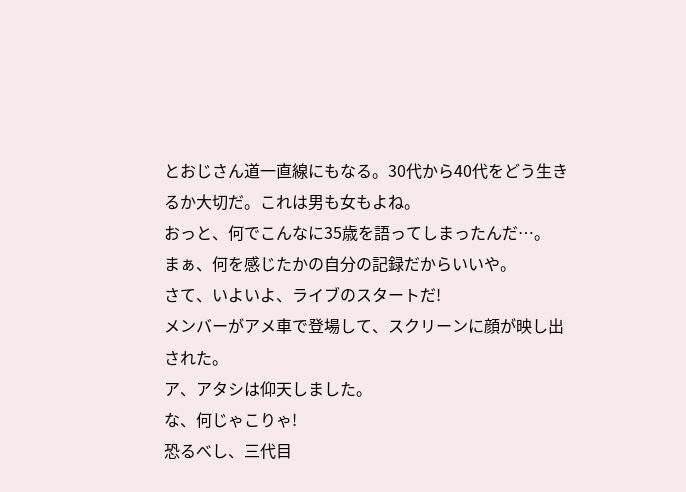とおじさん道一直線にもなる。30代から40代をどう生きるか大切だ。これは男も女もよね。
おっと、何でこんなに35歳を語ってしまったんだ…。
まぁ、何を感じたかの自分の記録だからいいや。
さて、いよいよ、ライブのスタートだ!
メンバーがアメ車で登場して、スクリーンに顔が映し出された。
ア、アタシは仰天しました。
な、何じゃこりゃ!
恐るべし、三代目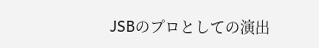JSBのプロとしての演出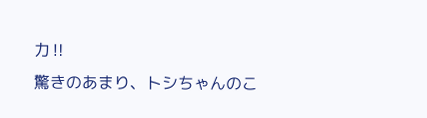力‼
驚きのあまり、トシちゃんのこ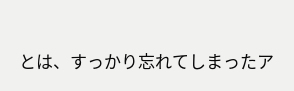とは、すっかり忘れてしまったア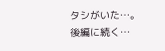タシがいた…。
後編に続く…